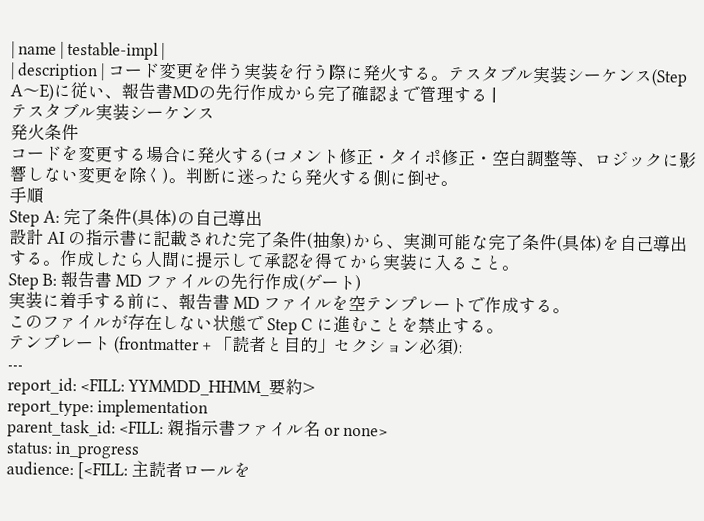| name | testable-impl |
| description | コード変更を伴う実装を行う際に発火する。テスタブル実装シーケンス(Step A〜E)に従い、報告書MDの先行作成から完了確認まで管理する |
テスタブル実装シーケンス
発火条件
コードを変更する場合に発火する(コメント修正・タイポ修正・空白調整等、ロジックに影響しない変更を除く)。判断に迷ったら発火する側に倒せ。
手順
Step A: 完了条件(具体)の自己導出
設計 AI の指示書に記載された完了条件(抽象)から、実測可能な完了条件(具体)を自己導出する。作成したら人間に提示して承認を得てから実装に入ること。
Step B: 報告書 MD ファイルの先行作成(ゲート)
実装に着手する前に、報告書 MD ファイルを空テンプレートで作成する。
このファイルが存在しない状態で Step C に進むことを禁止する。
テンプレート (frontmatter + 「読者と目的」セクション必須):
---
report_id: <FILL: YYMMDD_HHMM_要約>
report_type: implementation
parent_task_id: <FILL: 親指示書ファイル名 or none>
status: in_progress
audience: [<FILL: 主読者ロールを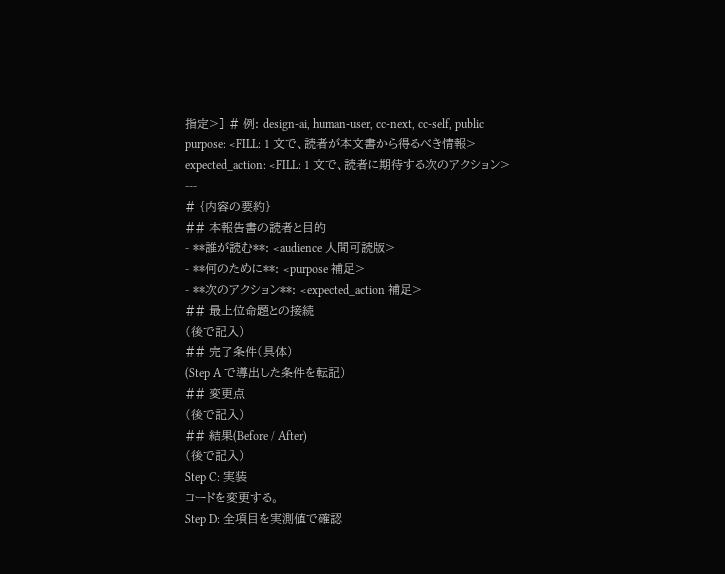指定>] # 例: design-ai, human-user, cc-next, cc-self, public
purpose: <FILL: 1 文で、読者が本文書から得るべき情報>
expected_action: <FILL: 1 文で、読者に期待する次のアクション>
---
# {内容の要約}
## 本報告書の読者と目的
- **誰が読む**: <audience 人間可読版>
- **何のために**: <purpose 補足>
- **次のアクション**: <expected_action 補足>
## 最上位命題との接続
(後で記入)
## 完了条件(具体)
(Step A で導出した条件を転記)
## 変更点
(後で記入)
## 結果(Before / After)
(後で記入)
Step C: 実装
コードを変更する。
Step D: 全項目を実測値で確認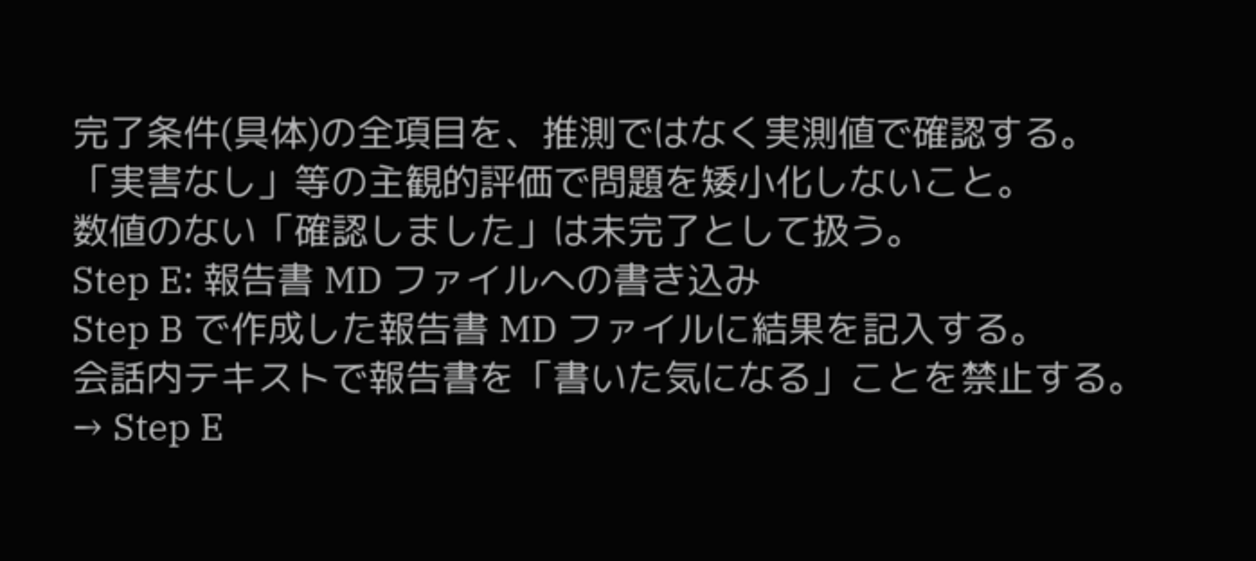完了条件(具体)の全項目を、推測ではなく実測値で確認する。
「実害なし」等の主観的評価で問題を矮小化しないこと。
数値のない「確認しました」は未完了として扱う。
Step E: 報告書 MD ファイルへの書き込み
Step B で作成した報告書 MD ファイルに結果を記入する。
会話内テキストで報告書を「書いた気になる」ことを禁止する。
→ Step E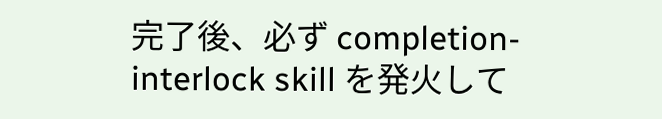完了後、必ず completion-interlock skill を発火して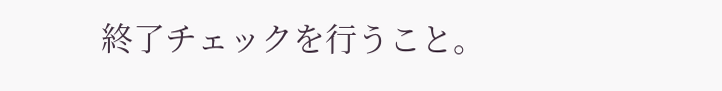終了チェックを行うこと。